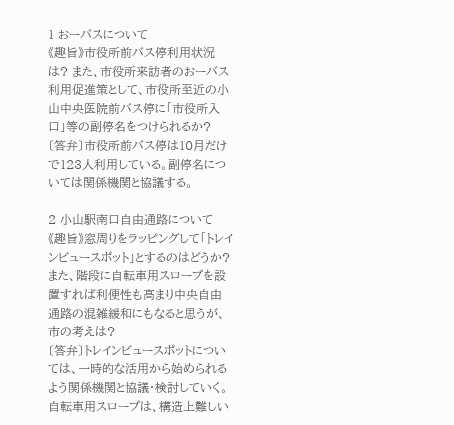1 おーバスについて
《趣旨》市役所前バス停利用状況は? また、市役所来訪者のおーバス利用促進策として、市役所至近の小山中央医院前バス停に「市役所入口」等の副停名をつけられるか?
〔答弁〕市役所前バス停は10月だけで123人利用している。副停名については関係機関と協議する。

2 小山駅南口自由通路について
《趣旨》窓周りをラッピングして「トレインビュースポット」とするのはどうか? また、階段に自転車用スロープを設置すれば利便性も高まり中央自由通路の混雑緩和にもなると思うが、市の考えは?
〔答弁〕トレインビュースポットについては、一時的な活用から始められるよう関係機関と協議・検討していく。自転車用スロープは、構造上難しい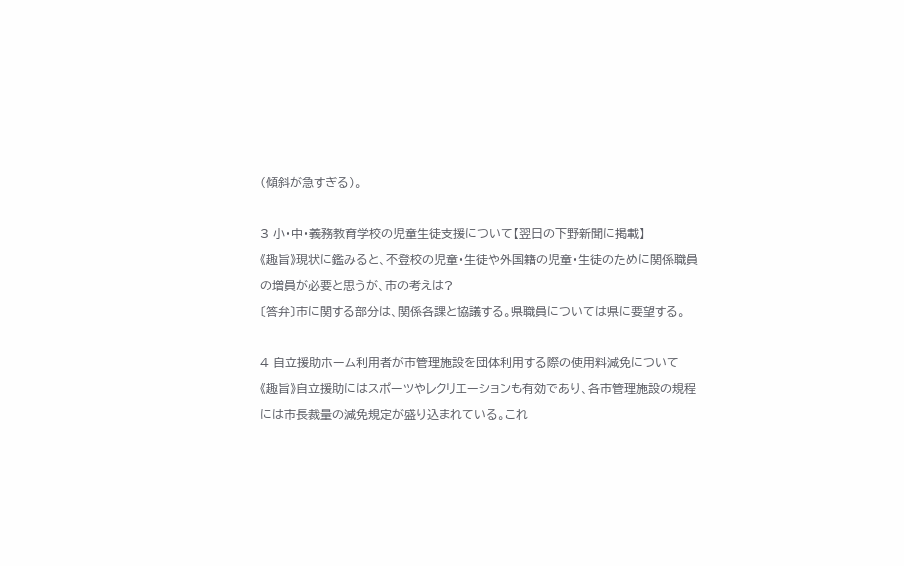(傾斜が急すぎる)。

3 小・中・義務教育学校の児童生徒支援について【翌日の下野新聞に掲載】
《趣旨》現状に鑑みると、不登校の児童・生徒や外国籍の児童・生徒のために関係職員の増員が必要と思うが、市の考えは?
〔答弁〕市に関する部分は、関係各課と協議する。県職員については県に要望する。

4 自立援助ホーム利用者が市管理施設を団体利用する際の使用料減免について
《趣旨》自立援助にはスポーツやレクリエーションも有効であり、各市管理施設の規程には市長裁量の減免規定が盛り込まれている。これ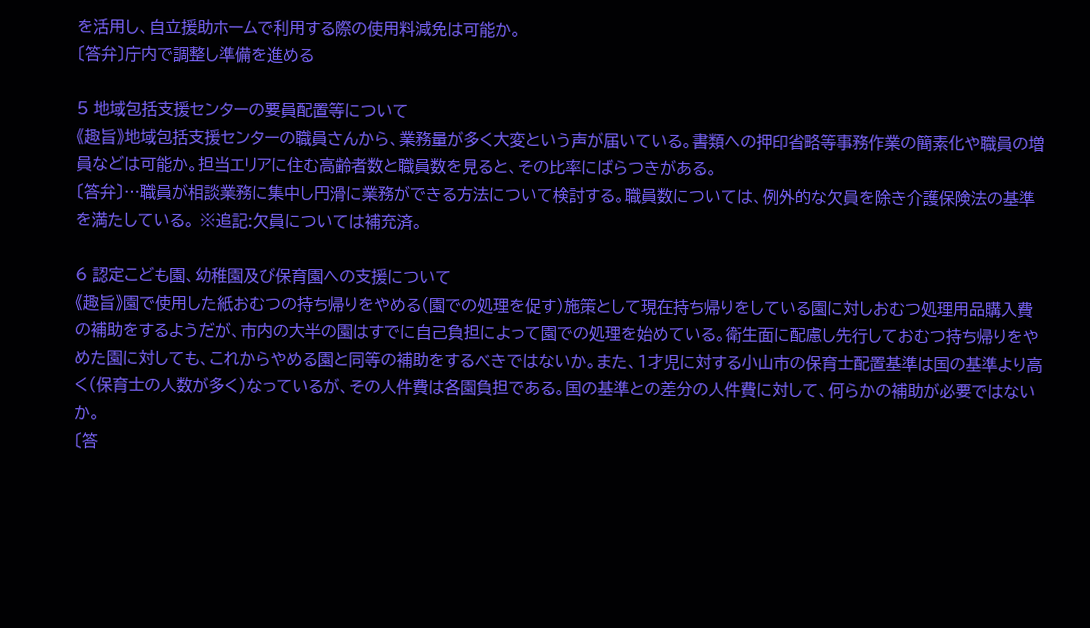を活用し、自立援助ホームで利用する際の使用料減免は可能か。
〔答弁〕庁内で調整し準備を進める

5 地域包括支援センターの要員配置等について
《趣旨》地域包括支援センターの職員さんから、業務量が多く大変という声が届いている。書類への押印省略等事務作業の簡素化や職員の増員などは可能か。担当エリアに住む高齢者数と職員数を見ると、その比率にばらつきがある。
〔答弁〕…職員が相談業務に集中し円滑に業務ができる方法について検討する。職員数については、例外的な欠員を除き介護保険法の基準を満たしている。 ※追記:欠員については補充済。

6 認定こども園、幼稚園及び保育園への支援について
《趣旨》園で使用した紙おむつの持ち帰りをやめる(園での処理を促す)施策として現在持ち帰りをしている園に対しおむつ処理用品購入費の補助をするようだが、市内の大半の園はすでに自己負担によって園での処理を始めている。衛生面に配慮し先行しておむつ持ち帰りをやめた園に対しても、これからやめる園と同等の補助をするべきではないか。また、1才児に対する小山市の保育士配置基準は国の基準より高く(保育士の人数が多く)なっているが、その人件費は各園負担である。国の基準との差分の人件費に対して、何らかの補助が必要ではないか。
〔答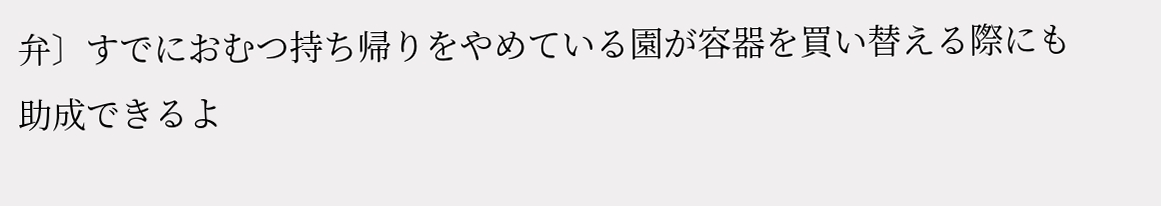弁〕すでにおむつ持ち帰りをやめている園が容器を買い替える際にも助成できるよ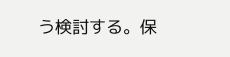う検討する。保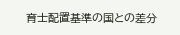育士配置基準の国との差分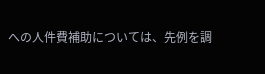への人件費補助については、先例を調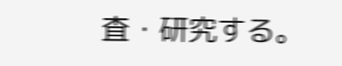査・研究する。